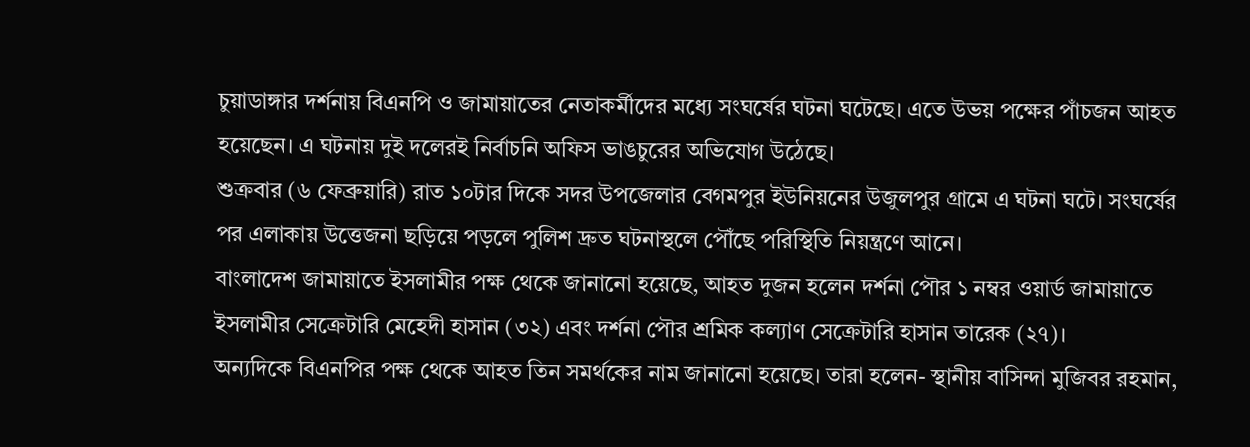চুয়াডাঙ্গার দর্শনায় বিএনপি ও জামায়াতের নেতাকর্মীদের মধ্যে সংঘর্ষের ঘটনা ঘটেছে। এতে উভয় পক্ষের পাঁচজন আহত হয়েছেন। এ ঘটনায় দুই দলেরই নির্বাচনি অফিস ভাঙচুরের অভিযোগ উঠেছে।
শুক্রবার (৬ ফেব্রুয়ারি) রাত ১০টার দিকে সদর উপজেলার বেগমপুর ইউনিয়নের উজুলপুর গ্রামে এ ঘটনা ঘটে। সংঘর্ষের পর এলাকায় উত্তেজনা ছড়িয়ে পড়লে পুলিশ দ্রুত ঘটনাস্থলে পৌঁছে পরিস্থিতি নিয়ন্ত্রণে আনে।
বাংলাদেশ জামায়াতে ইসলামীর পক্ষ থেকে জানানো হয়েছে, আহত দুজন হলেন দর্শনা পৌর ১ নম্বর ওয়ার্ড জামায়াতে ইসলামীর সেক্রেটারি মেহেদী হাসান (৩২) এবং দর্শনা পৌর শ্রমিক কল্যাণ সেক্রেটারি হাসান তারেক (২৭)।
অন্যদিকে বিএনপির পক্ষ থেকে আহত তিন সমর্থকের নাম জানানো হয়েছে। তারা হলেন- স্থানীয় বাসিন্দা মুজিবর রহমান,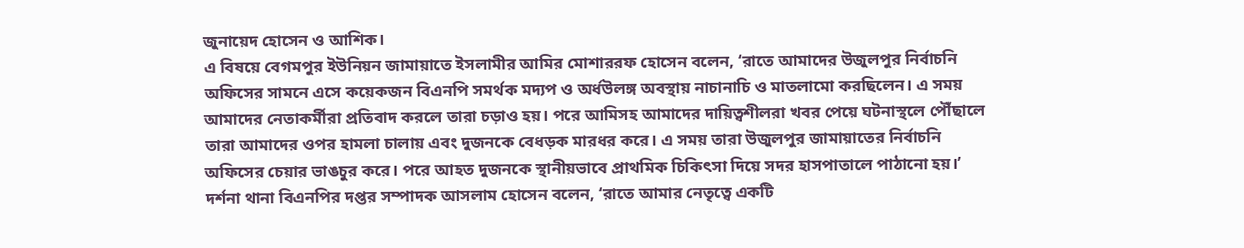জুনায়েদ হোসেন ও আশিক।
এ বিষয়ে বেগমপুর ইউনিয়ন জামায়াতে ইসলামীর আমির মোশাররফ হোসেন বলেন, ‘রাতে আমাদের উজুলপুর নির্বাচনি অফিসের সামনে এসে কয়েকজন বিএনপি সমর্থক মদ্যপ ও অর্ধউলঙ্গ অবস্থায় নাচানাচি ও মাতলামো করছিলেন। এ সময় আমাদের নেতাকর্মীরা প্রতিবাদ করলে তারা চড়াও হয়। পরে আমিসহ আমাদের দায়িত্বশীলরা খবর পেয়ে ঘটনাস্থলে পৌঁছালে তারা আমাদের ওপর হামলা চালায় এবং দুজনকে বেধড়ক মারধর করে। এ সময় তারা উজুলপুর জামায়াতের নির্বাচনি অফিসের চেয়ার ভাঙচুর করে। পরে আহত দুজনকে স্থানীয়ভাবে প্রাথমিক চিকিৎসা দিয়ে সদর হাসপাতালে পাঠানো হয়।’
দর্শনা থানা বিএনপির দপ্তর সম্পাদক আসলাম হোসেন বলেন, ‘রাতে আমার নেতৃত্বে একটি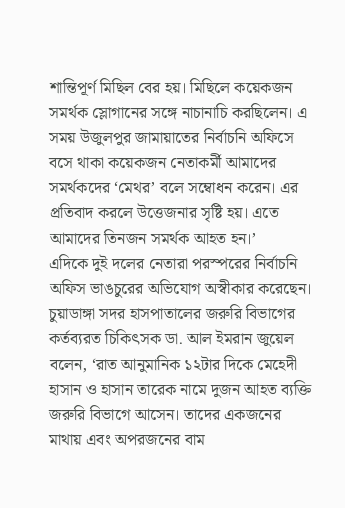শান্তিপূর্ণ মিছিল বের হয়। মিছিলে কয়েকজন সমর্থক স্লোগানের সঙ্গে নাচানাচি করছিলেন। এ সময় উজুলপুর জামায়াতের নির্বাচনি অফিসে বসে থাকা কয়েকজন নেতাকর্মী আমাদের সমর্থকদের ‘মেথর’ বলে সম্বোধন করেন। এর প্রতিবাদ করলে উত্তেজনার সৃষ্টি হয়। এতে আমাদের তিনজন সমর্থক আহত হন।’
এদিকে দুই দলের নেতারা পরস্পরের নির্বাচনি অফিস ভাঙচুরের অভিযোগ অস্বীকার করেছেন।
চুয়াডাঙ্গা সদর হাসপাতালের জরুরি বিভাগের কর্তব্যরত চিকিৎসক ডা. আল ইমরান জুয়েল বলেন, ‘রাত আনুমানিক ১২টার দিকে মেহেদী হাসান ও হাসান তারেক নামে দুজন আহত ব্যক্তি জরুরি বিভাগে আসেন। তাদের একজনের মাথায় এবং অপরজনের বাম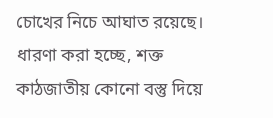চোখের নিচে আঘাত রয়েছে। ধারণা করা হচ্ছে, শক্ত কাঠজাতীয় কোনো বস্তু দিয়ে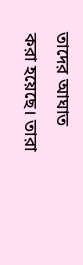তাদের আঘাত করা হয়েছে। তারা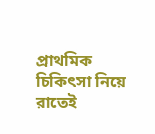প্রাথমিক চিকিৎসা নিয়ে রাতেই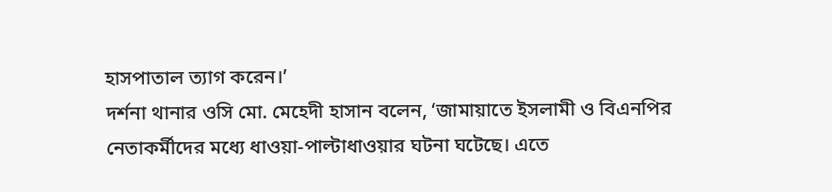হাসপাতাল ত্যাগ করেন।’
দর্শনা থানার ওসি মো. মেহেদী হাসান বলেন, ‘জামায়াতে ইসলামী ও বিএনপির নেতাকর্মীদের মধ্যে ধাওয়া-পাল্টাধাওয়ার ঘটনা ঘটেছে। এতে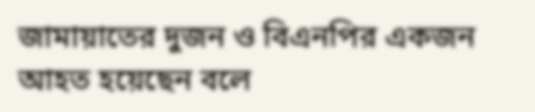জামায়াতের দুজন ও বিএনপির একজন আহত হয়েছেন বলে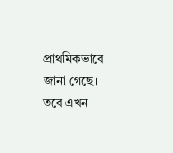প্রাথমিকভাবে জানা গেছে। তবে এখন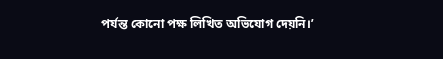পর্যন্ত কোনো পক্ষ লিখিত অভিযোগ দেয়নি।’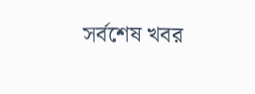সর্বশেষ খবর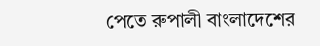পেতে রুপালী বাংলাদেশের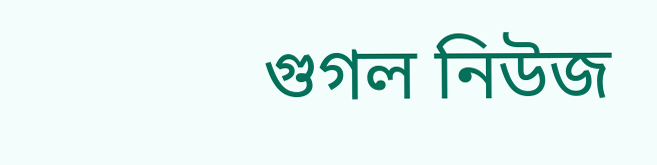গুগল নিউজ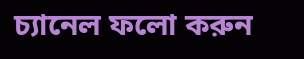চ্যানেল ফলো করুন